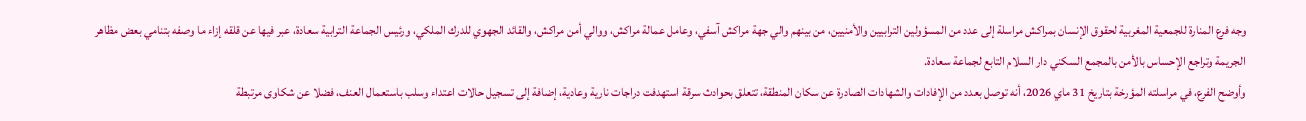وجه فرع المنارة للجمعية المغربية لحقوق الإنسان بمراكش مراسلة إلى عدد من المسؤولين الترابيين والأمنيين، من بينهم والي جهة مراكش آسفي، وعامل عمالة مراكش، ووالي أمن مراكش، والقائد الجهوي للدرك الملكي، ورئيس الجماعة الترابية سعادة، عبر فيها عن قلقه إزاء ما وصفه بتنامي بعض مظاهر الجريمة وتراجع الإحساس بالأمن بالمجمع السكني دار السلام التابع لجماعة سعادة.
وأوضح الفرع، في مراسلته المؤرخة بتاريخ 31 ماي 2026، أنه توصل بعدد من الإفادات والشهادات الصادرة عن سكان المنطقة، تتعلق بحوادث سرقة استهدفت دراجات نارية وعادية، إضافة إلى تسجيل حالات اعتداء وسلب باستعمال العنف، فضلا عن شكاوى مرتبطة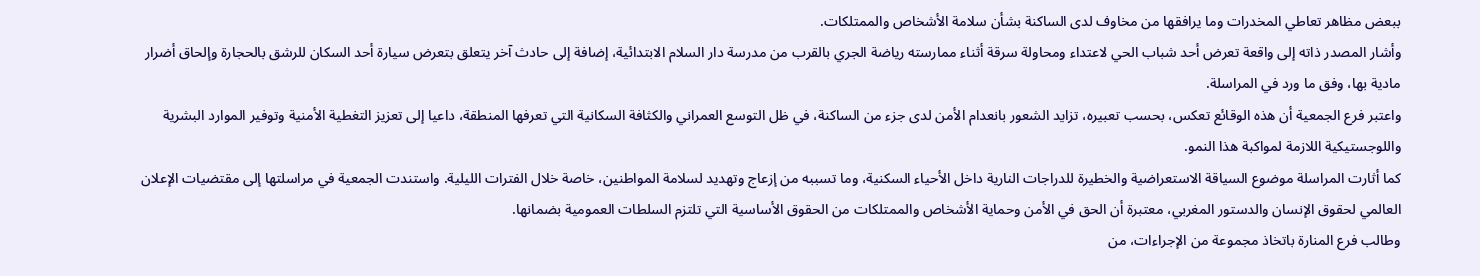ببعض مظاهر تعاطي المخدرات وما يرافقها من مخاوف لدى الساكنة بشأن سلامة الأشخاص والممتلكات.
وأشار المصدر ذاته إلى واقعة تعرض أحد شباب الحي لاعتداء ومحاولة سرقة أثناء ممارسته رياضة الجري بالقرب من مدرسة دار السلام الابتدائية، إضافة إلى حادث آخر يتعلق بتعرض سيارة أحد السكان للرشق بالحجارة وإلحاق أضرار مادية بها، وفق ما ورد في المراسلة.
واعتبر فرع الجمعية أن هذه الوقائع تعكس، بحسب تعبيره، تزايد الشعور بانعدام الأمن لدى جزء من الساكنة، في ظل التوسع العمراني والكثافة السكانية التي تعرفها المنطقة، داعيا إلى تعزيز التغطية الأمنية وتوفير الموارد البشرية واللوجستيكية اللازمة لمواكبة هذا النمو.
كما أثارت المراسلة موضوع السياقة الاستعراضية والخطيرة للدراجات النارية داخل الأحياء السكنية، وما تسببه من إزعاج وتهديد لسلامة المواطنين، خاصة خلال الفترات الليلية. واستندت الجمعية في مراسلتها إلى مقتضيات الإعلان العالمي لحقوق الإنسان والدستور المغربي، معتبرة أن الحق في الأمن وحماية الأشخاص والممتلكات من الحقوق الأساسية التي تلتزم السلطات العمومية بضمانها.
وطالب فرع المنارة باتخاذ مجموعة من الإجراءات، من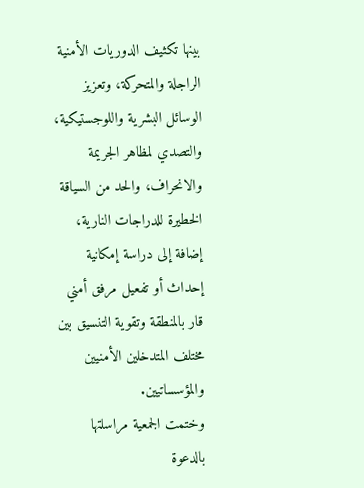بينها تكثيف الدوريات الأمنية الراجلة والمتحركة، وتعزيز الوسائل البشرية واللوجستيكية، والتصدي لمظاهر الجريمة والانحراف، والحد من السياقة الخطيرة للدراجات النارية، إضافة إلى دراسة إمكانية إحداث أو تفعيل مرفق أمني قار بالمنطقة وتقوية التنسيق بين مختلف المتدخلين الأمنيين والمؤسساتيين.
وختمت الجمعية مراسلتها بالدعوة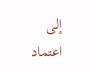إلى اعتماد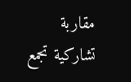مقاربة تشاركية تجمع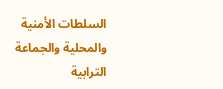السلطات الأمنية والمحلية والجماعة الترابية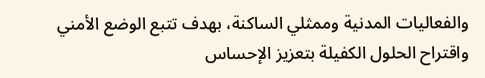والفعاليات المدنية وممثلي الساكنة، بهدف تتبع الوضع الأمني واقتراح الحلول الكفيلة بتعزيز الإحساس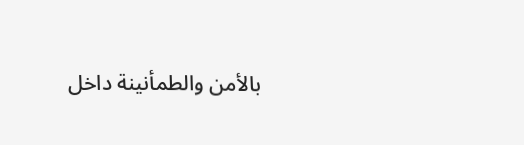بالأمن والطمأنينة داخل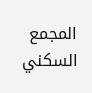المجمع السكني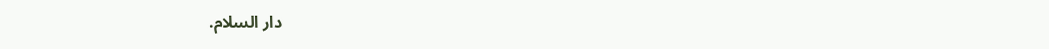دار السلام.